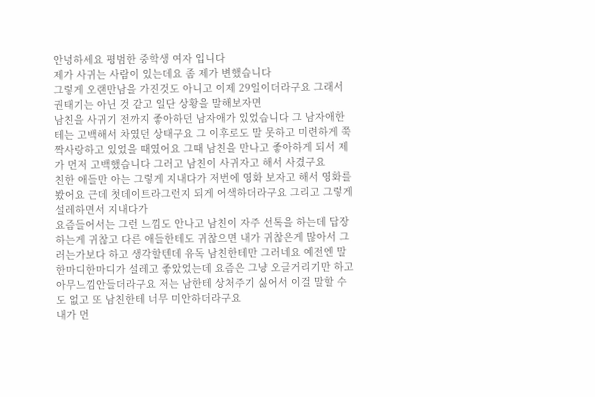안녕하세요 평범한 중학생 여자 입니다
제가 사귀는 사람이 있는데요 좀 제가 변했습니다
그렇게 오랜만남을 가진것도 아니고 이제 29일이더라구요 그래서 권태기는 아닌 것 같고 일단 상황을 말해보자면
남친을 사귀기 전까지 좋아하던 남자애가 있었습니다 그 남자애한테는 고백해서 차였던 상태구요 그 이후로도 말 못하고 미련하게 쭉 짝사랑하고 있었을 때였어요 그때 남친을 만나고 좋아하게 되서 제가 먼저 고백했습니다 그러고 남친이 사귀자고 해서 사겼구요
친한 애들만 아는 그렇게 지내다가 저번에 영화 보자고 해서 영화를 봤어요 근데 첫데이트라그런지 되게 어색하더라구요 그리고 그렇게 설레하면서 지내다가
요즘들어서는 그런 느낌도 안나고 남친이 자주 선톡을 하는데 답장하는게 귀찮고 다른 애들한테도 귀찮으면 내가 귀찮은게 많아서 그러는가보다 하고 생각할텐데 유독 남친한테만 그러네요 예전엔 말한마디한마디가 설레고 좋았었는데 요즘은 그냥 오글거리기만 하고 아무느낌안들더라구요 저는 남한테 상처주기 싫어서 이걸 말할 수도 없고 또 남친한테 너무 미안하더라구요
내가 먼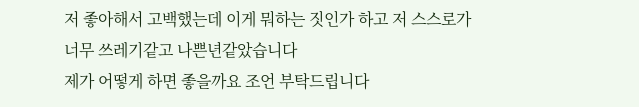저 좋아해서 고백했는데 이게 뭐하는 짓인가 하고 저 스스로가 너무 쓰레기같고 나쁜년같았습니다
제가 어떻게 하면 좋을까요 조언 부탁드립니다